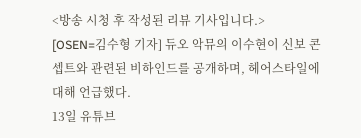<방송 시청 후 작성된 리뷰 기사입니다.>
[OSEN=김수형 기자] 듀오 악뮤의 이수현이 신보 콘셉트와 관련된 비하인드를 공개하며, 헤어스타일에 대해 언급했다.
13일 유튜브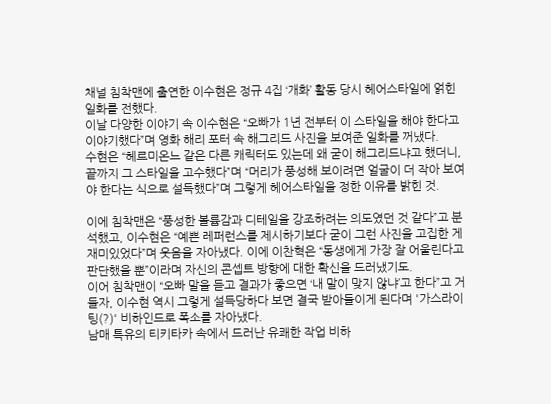채널 침착맨에 출연한 이수현은 정규 4집 ‘개화’ 활동 당시 헤어스타일에 얽힌 일화를 전했다.
이날 다양한 이야기 속 이수현은 “오빠가 1년 전부터 이 스타일을 해야 한다고 이야기했다”며 영화 해리 포터 속 해그리드 사진을 보여준 일화를 꺼냈다.
수현은 “헤르미온느 같은 다른 캐릭터도 있는데 왜 굳이 해그리드냐고 했더니, 끝까지 그 스타일을 고수했다”며 “머리가 풍성해 보이려면 얼굴이 더 작아 보여야 한다는 식으로 설득했다”며 그렇게 헤어스타일을 정한 이유를 밝힌 것.

이에 침착맨은 “풍성한 볼륨감과 디테일을 강조하려는 의도였던 것 같다”고 분석했고, 이수현은 “예쁜 레퍼런스를 제시하기보다 굳이 그런 사진을 고집한 게 재미있었다”며 웃음을 자아냈다. 이에 이찬혁은 “동생에게 가장 잘 어울린다고 판단했을 뿐”이라며 자신의 콘셉트 방향에 대한 확신을 드러냈기도.
이어 침착맨이 “오빠 말을 듣고 결과가 좋으면 ‘내 말이 맞지 않냐’고 한다”고 거들자, 이수현 역시 그렇게 설득당하다 보면 결국 받아들이게 된다며 '가스라이팅(?)' 비하인드로 폭소를 자아냈다.
남매 특유의 티키타카 속에서 드러난 유쾌한 작업 비하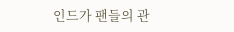인드가 팬들의 관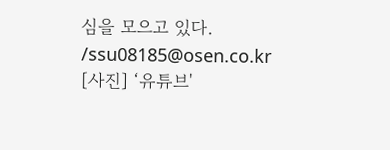심을 모으고 있다. /ssu08185@osen.co.kr
[사진] ‘유튜브'